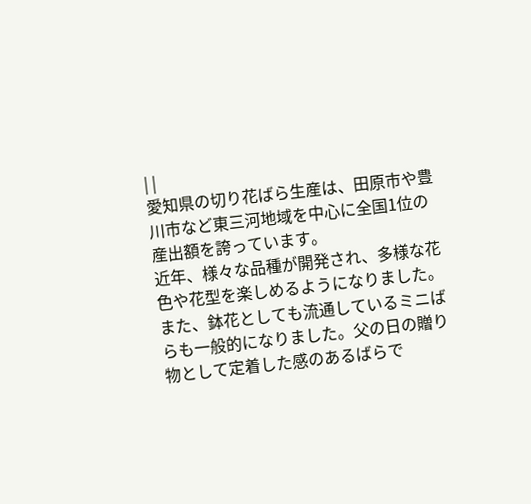| |
愛知県の切り花ばら生産は、田原市や豊川市など東三河地域を中心に全国1位の産出額を誇っています。
近年、様々な品種が開発され、多様な花色や花型を楽しめるようになりました。また、鉢花としても流通しているミニばらも一般的になりました。父の日の贈り物として定着した感のあるばらで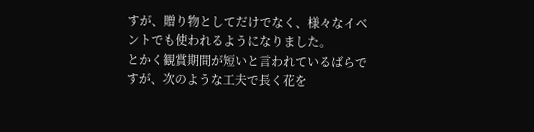すが、贈り物としてだけでなく、様々なイベントでも使われるようになりました。
とかく観賞期間が短いと言われているばらですが、次のような工夫で長く花を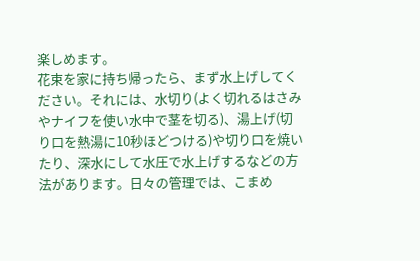楽しめます。
花束を家に持ち帰ったら、まず水上げしてください。それには、水切り(よく切れるはさみやナイフを使い水中で茎を切る)、湯上げ(切り口を熱湯に10秒ほどつける)や切り口を焼いたり、深水にして水圧で水上げするなどの方法があります。日々の管理では、こまめ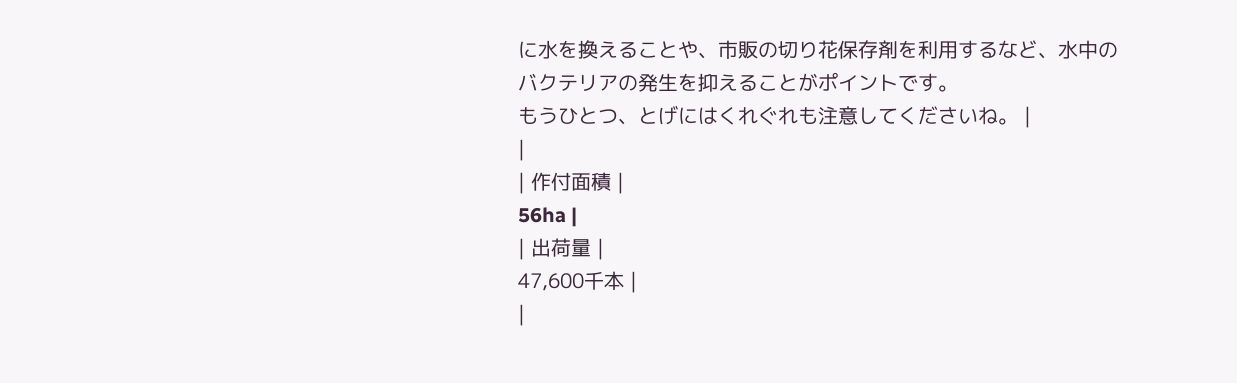に水を換えることや、市販の切り花保存剤を利用するなど、水中のバクテリアの発生を抑えることがポイントです。
もうひとつ、とげにはくれぐれも注意してくださいね。 |
|
| 作付面積 |
56ha |
| 出荷量 |
47,600千本 |
|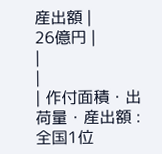産出額 |
26億円 |
|
|
| 作付面積・出荷量・産出額 : 全国1位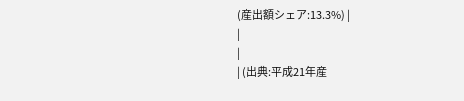(産出額シェア:13.3%) |
|
|
| (出典:平成21年産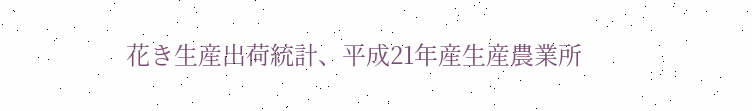花き生産出荷統計、平成21年産生産農業所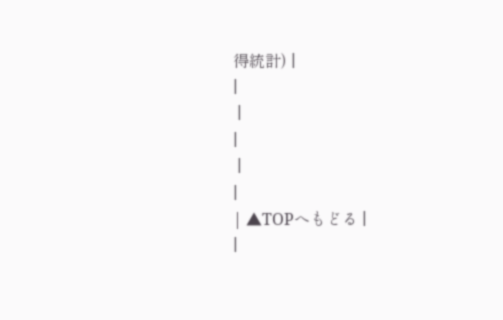得統計) |
|
 |
|
 |
|
| ▲TOPへもどる |
|